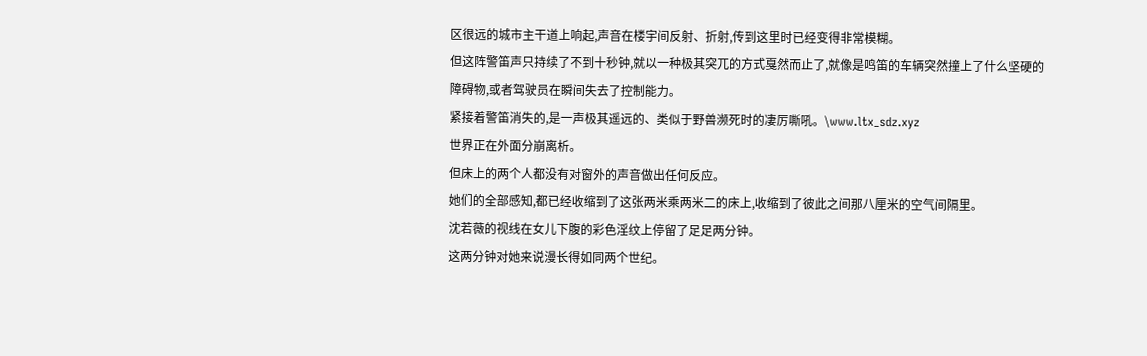区很远的城市主干道上响起,声音在楼宇间反射、折射,传到这里时已经变得非常模糊。
但这阵警笛声只持续了不到十秒钟,就以一种极其突兀的方式戛然而止了,就像是鸣笛的车辆突然撞上了什么坚硬的障碍物,或者驾驶员在瞬间失去了控制能力。
紧接着警笛消失的,是一声极其遥远的、类似于野兽濒死时的凄厉嘶吼。\www.ltx_sdz.xyz
世界正在外面分崩离析。
但床上的两个人都没有对窗外的声音做出任何反应。
她们的全部感知,都已经收缩到了这张两米乘两米二的床上,收缩到了彼此之间那八厘米的空气间隔里。
沈若薇的视线在女儿下腹的彩色淫纹上停留了足足两分钟。
这两分钟对她来说漫长得如同两个世纪。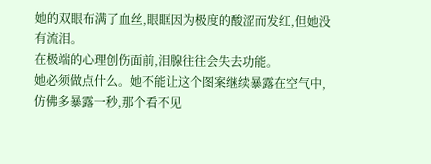她的双眼布满了血丝,眼眶因为极度的酸涩而发红,但她没有流泪。
在极端的心理创伤面前,泪腺往往会失去功能。
她必须做点什么。她不能让这个图案继续暴露在空气中,仿佛多暴露一秒,那个看不见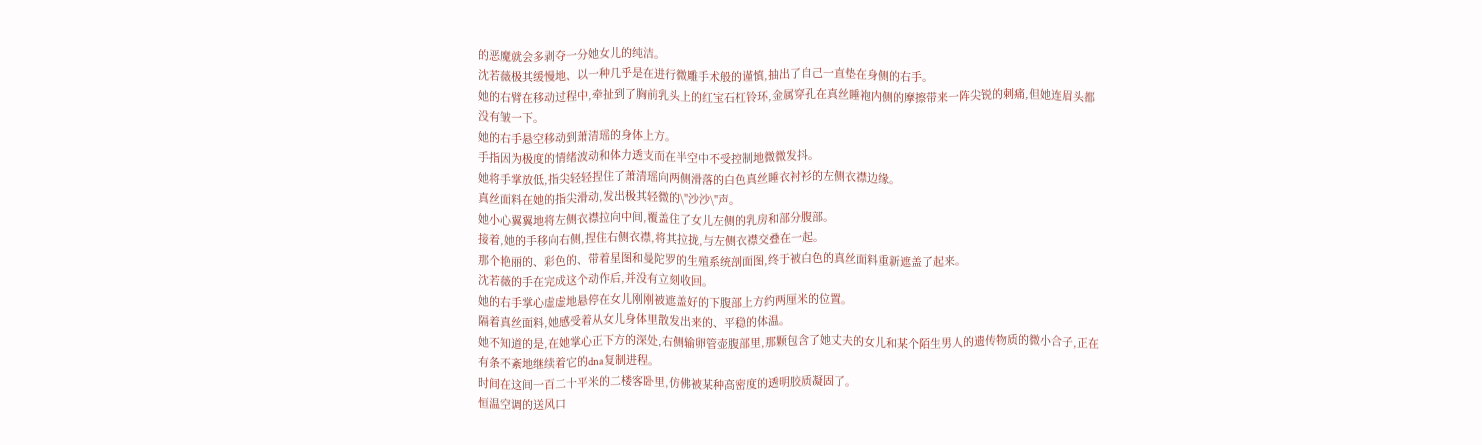的恶魔就会多剥夺一分她女儿的纯洁。
沈若薇极其缓慢地、以一种几乎是在进行微雕手术般的谨慎,抽出了自己一直垫在身侧的右手。
她的右臂在移动过程中,牵扯到了胸前乳头上的红宝石杠铃环,金属穿孔在真丝睡袍内侧的摩擦带来一阵尖锐的刺痛,但她连眉头都没有皱一下。
她的右手悬空移动到萧清瑶的身体上方。
手指因为极度的情绪波动和体力透支而在半空中不受控制地微微发抖。
她将手掌放低,指尖轻轻捏住了萧清瑶向两侧滑落的白色真丝睡衣衬衫的左侧衣襟边缘。
真丝面料在她的指尖滑动,发出极其轻微的\"沙沙\"声。
她小心翼翼地将左侧衣襟拉向中间,覆盖住了女儿左侧的乳房和部分腹部。
接着,她的手移向右侧,捏住右侧衣襟,将其拉拢,与左侧衣襟交叠在一起。
那个艳丽的、彩色的、带着星图和曼陀罗的生殖系统剖面图,终于被白色的真丝面料重新遮盖了起来。
沈若薇的手在完成这个动作后,并没有立刻收回。
她的右手掌心虚虚地悬停在女儿刚刚被遮盖好的下腹部上方约两厘米的位置。
隔着真丝面料,她感受着从女儿身体里散发出来的、平稳的体温。
她不知道的是,在她掌心正下方的深处,右侧输卵管壶腹部里,那颗包含了她丈夫的女儿和某个陌生男人的遗传物质的微小合子,正在有条不紊地继续着它的dna复制进程。
时间在这间一百二十平米的二楼客卧里,仿佛被某种高密度的透明胶质凝固了。
恒温空调的送风口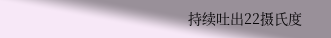持续吐出22摄氏度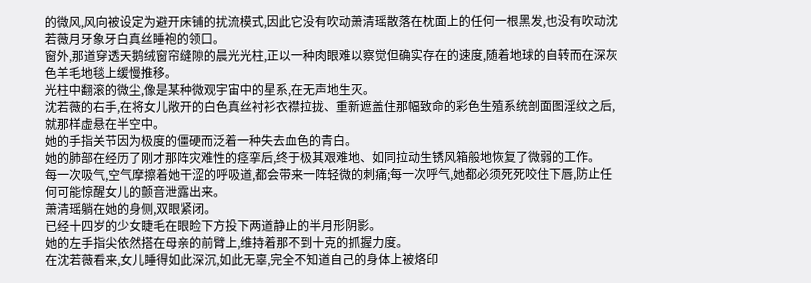的微风,风向被设定为避开床铺的扰流模式,因此它没有吹动萧清瑶散落在枕面上的任何一根黑发,也没有吹动沈若薇月牙象牙白真丝睡袍的领口。
窗外,那道穿透天鹅绒窗帘缝隙的晨光光柱,正以一种肉眼难以察觉但确实存在的速度,随着地球的自转而在深灰色羊毛地毯上缓慢推移。
光柱中翻滚的微尘,像是某种微观宇宙中的星系,在无声地生灭。
沈若薇的右手,在将女儿敞开的白色真丝衬衫衣襟拉拢、重新遮盖住那幅致命的彩色生殖系统剖面图淫纹之后,就那样虚悬在半空中。
她的手指关节因为极度的僵硬而泛着一种失去血色的青白。
她的肺部在经历了刚才那阵灾难性的痉挛后,终于极其艰难地、如同拉动生锈风箱般地恢复了微弱的工作。
每一次吸气,空气摩擦着她干涩的呼吸道,都会带来一阵轻微的刺痛;每一次呼气,她都必须死死咬住下唇,防止任何可能惊醒女儿的颤音泄露出来。
萧清瑶躺在她的身侧,双眼紧闭。
已经十四岁的少女睫毛在眼睑下方投下两道静止的半月形阴影。
她的左手指尖依然搭在母亲的前臂上,维持着那不到十克的抓握力度。
在沈若薇看来,女儿睡得如此深沉,如此无辜,完全不知道自己的身体上被烙印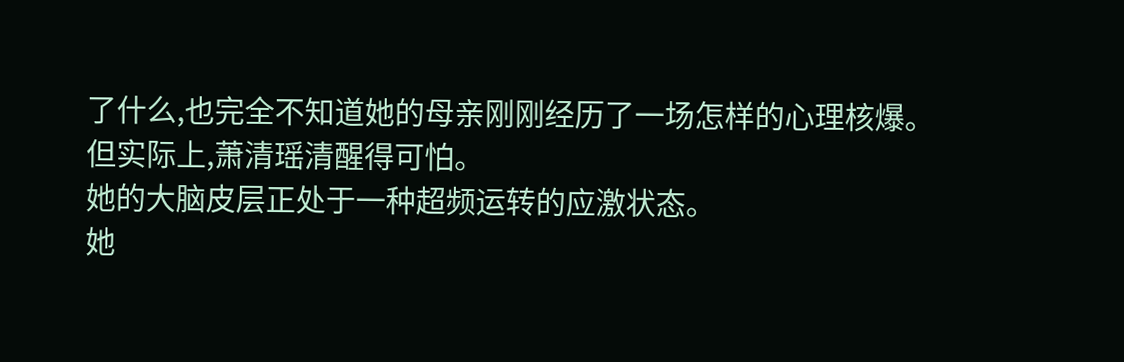了什么,也完全不知道她的母亲刚刚经历了一场怎样的心理核爆。
但实际上,萧清瑶清醒得可怕。
她的大脑皮层正处于一种超频运转的应激状态。
她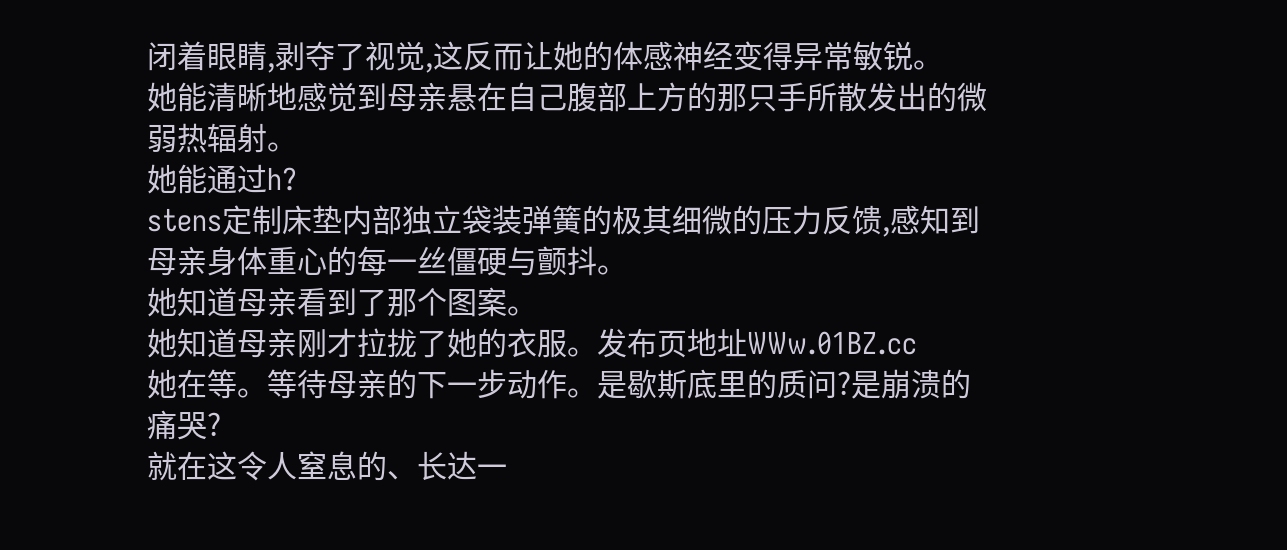闭着眼睛,剥夺了视觉,这反而让她的体感神经变得异常敏锐。
她能清晰地感觉到母亲悬在自己腹部上方的那只手所散发出的微弱热辐射。
她能通过h?
stens定制床垫内部独立袋装弹簧的极其细微的压力反馈,感知到母亲身体重心的每一丝僵硬与颤抖。
她知道母亲看到了那个图案。
她知道母亲刚才拉拢了她的衣服。发布页地址WWw.01BZ.cc
她在等。等待母亲的下一步动作。是歇斯底里的质问?是崩溃的痛哭?
就在这令人窒息的、长达一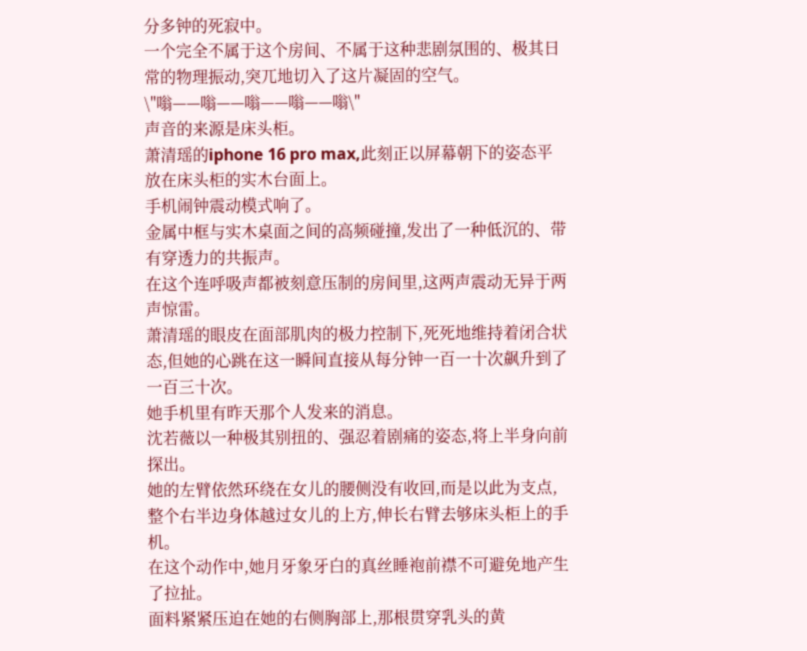分多钟的死寂中。
一个完全不属于这个房间、不属于这种悲剧氛围的、极其日常的物理振动,突兀地切入了这片凝固的空气。
\"嗡——嗡——嗡——嗡——嗡\"
声音的来源是床头柜。
萧清瑶的iphone 16 pro max,此刻正以屏幕朝下的姿态平放在床头柜的实木台面上。
手机闹钟震动模式响了。
金属中框与实木桌面之间的高频碰撞,发出了一种低沉的、带有穿透力的共振声。
在这个连呼吸声都被刻意压制的房间里,这两声震动无异于两声惊雷。
萧清瑶的眼皮在面部肌肉的极力控制下,死死地维持着闭合状态,但她的心跳在这一瞬间直接从每分钟一百一十次飙升到了一百三十次。
她手机里有昨天那个人发来的消息。
沈若薇以一种极其别扭的、强忍着剧痛的姿态,将上半身向前探出。
她的左臂依然环绕在女儿的腰侧没有收回,而是以此为支点,整个右半边身体越过女儿的上方,伸长右臂去够床头柜上的手机。
在这个动作中,她月牙象牙白的真丝睡袍前襟不可避免地产生了拉扯。
面料紧紧压迫在她的右侧胸部上,那根贯穿乳头的黄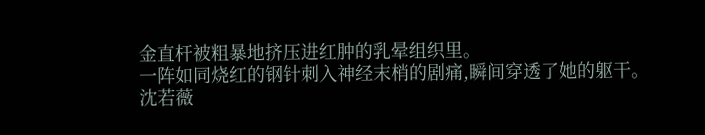金直杆被粗暴地挤压进红肿的乳晕组织里。
一阵如同烧红的钢针刺入神经末梢的剧痛,瞬间穿透了她的躯干。
沈若薇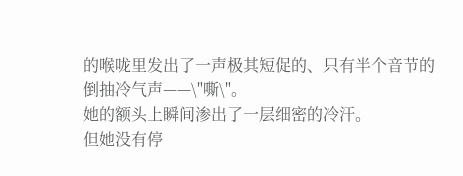的喉咙里发出了一声极其短促的、只有半个音节的倒抽冷气声——\"嘶\"。
她的额头上瞬间渗出了一层细密的冷汗。
但她没有停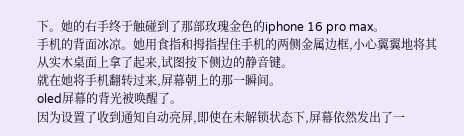下。她的右手终于触碰到了那部玫瑰金色的iphone 16 pro max。
手机的背面冰凉。她用食指和拇指捏住手机的两侧金属边框,小心翼翼地将其从实木桌面上拿了起来,试图按下侧边的静音键。
就在她将手机翻转过来,屏幕朝上的那一瞬间。
oled屏幕的背光被唤醒了。
因为设置了收到通知自动亮屏,即使在未解锁状态下,屏幕依然发出了一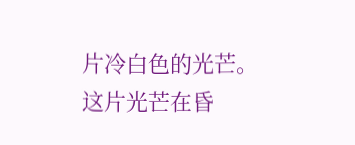片冷白色的光芒。
这片光芒在昏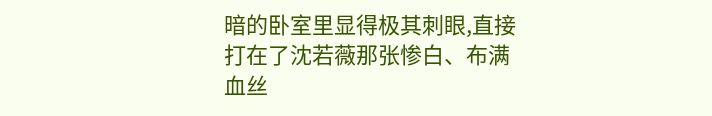暗的卧室里显得极其刺眼,直接打在了沈若薇那张惨白、布满血丝